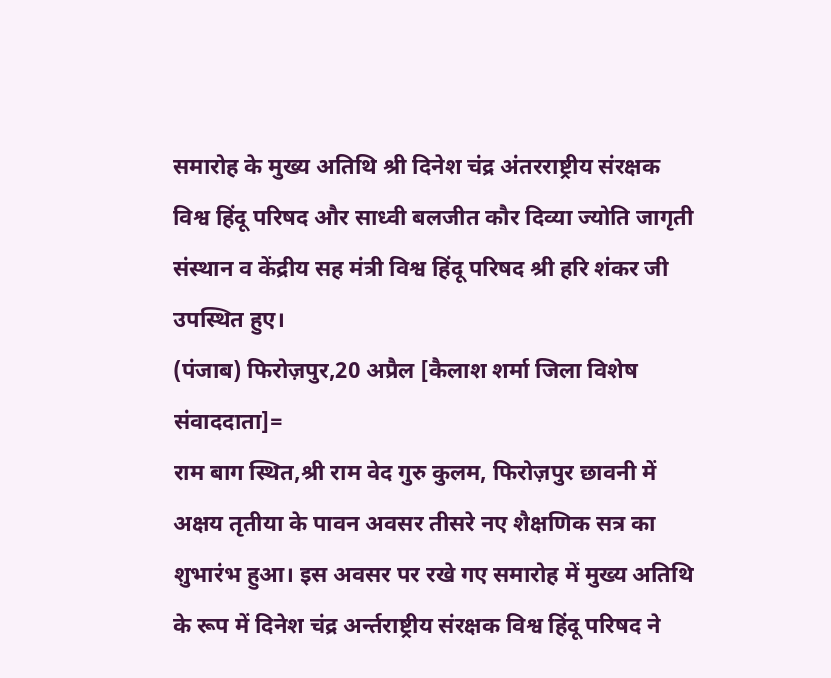समारोह के मुख्य अतिथि श्री दिनेश चंद्र अंतरराष्ट्रीय संरक्षक विश्व हिंदू परिषद और साध्वी बलजीत कौर दिव्या ज्योति जागृती संस्थान व केंद्रीय सह मंत्री विश्व हिंदू परिषद श्री हरि शंकर जी उपस्थित हुए।
(पंजाब) फिरोज़पुर,20 अप्रैल [कैलाश शर्मा जिला विशेष संवाददाता]=
राम बाग स्थित,श्री राम वेद गुरु कुलम, फिरोज़पुर छावनी में अक्षय तृतीया के पावन अवसर तीसरे नए शैक्षणिक सत्र का शुभारंभ हुआ। इस अवसर पर रखे गए समारोह में मुख्य अतिथि के रूप में दिनेश चंद्र अर्न्तराष्ट्रीय संरक्षक विश्व हिंदू परिषद ने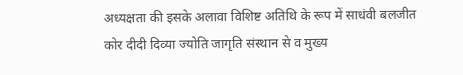अध्यक्षता की इसके अलावा विशिष्ट अतिथि के रूप में साधंवी बलजीत कोर दीदी दिव्या ज्योति जागृति संस्थान से व मुख्य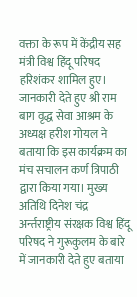वक्ता के रूप में केंद्रीय सह मंत्री विश्व हिंदू परिषद हरिशंकर शामिल हुए। जानकारी देते हुए श्री राम बाग वृद्ध सेवा आश्रम के अध्यक्ष हरीश गोयल ने बताया कि इस कार्यक्रम का मंच सचालन कर्ण त्रिपाठी द्वारा किया गया। मुख्य अतिथि दिनेश चंद्र अर्न्तराष्ट्रीय संरक्षक विश्व हिंदू परिषद ने गुरूकुलम के बारे में जानकारी देते हुए बताया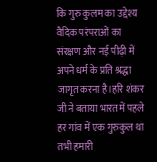कि गुरु कुलम का उद्देश्य वैदिक परंपराओं का संरक्षण और नई पीढ़ी में अपने धर्म के प्रति श्रद्धा जागृत करना है।हरि शंकर जी ने बताया भारत में पहले हर गांव में एक गुरुकुल था तभी हमारी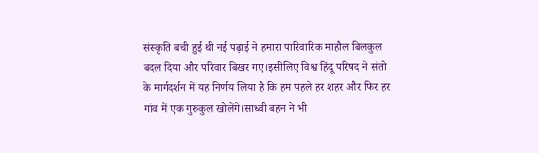संस्कृति बची हुई थी नई पढ़ाई ने हमारा पारिवारिक माहौल बिलकुल बदल दिया और परिवार बिखर गए।इसीलिए विश्व हिंदू परिषद ने संतो के मार्गदर्शन में यह निर्णय लिया है कि हम पहले हर शहर और फिर हर गांव में एक गुरुकुल खोलेंगे।साध्वी बहन ने भी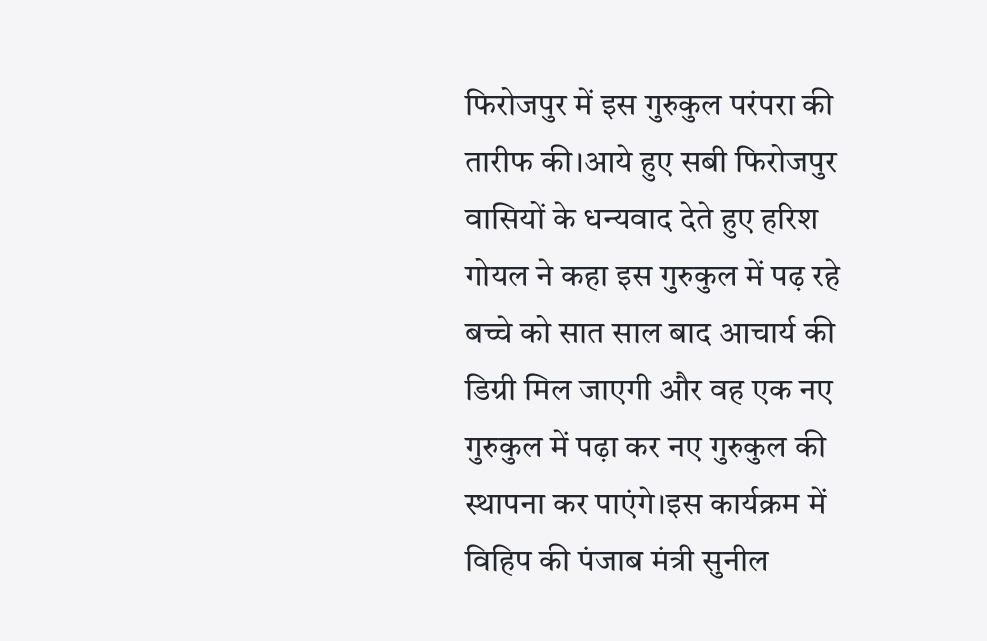फिरोजपुर में इस गुरुकुल परंपरा की तारीफ की।आये हुए सबी फिरोजपुर वासियों के धन्यवाद देते हुए हरिश गोयल ने कहा इस गुरुकुल में पढ़ रहे बच्चे को सात साल बाद आचार्य की डिग्री मिल जाएगी और वह एक नए गुरुकुल में पढ़ा कर नए गुरुकुल की स्थापना कर पाएंगे।इस कार्यक्रम में विहिप की पंजाब मंत्री सुनील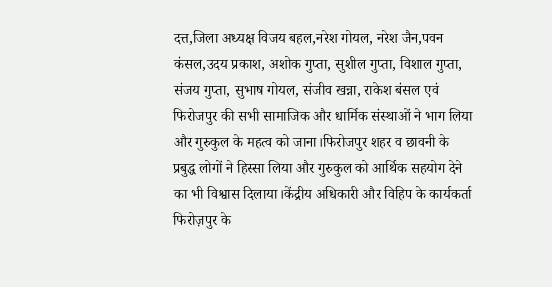दत्त,जिला अध्यक्ष विजय बहल,नरेश गोयल, नरेश जैन,पवन कंसल,उदय प्रकाश, अशोक गुप्ता, सुशील गुप्ता, विशाल गुप्ता, संजय गुप्ता, सुभाष गोयल, संजीव खन्ना, राकेश बंसल एवं फिरोजपुर की सभी सामाजिक और धार्मिक संस्थाओं ने भाग लिया और गुरुकुल के महत्व को जाना।फिरोजपुर शहर व छावनी के प्रबुद्ध लोगों ने हिस्सा लिया और गुरुकुल को आर्थिक सहयोग देने का भी विश्वास दिलाया।केंद्रीय अधिकारी और विहिप के कार्यकर्ता फिरोज़पुर के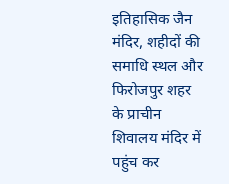इतिहासिक जैन मंदिर, शहीदों की समाधि स्थल और फिरोजपुर शहर के प्राचीन शिवालय मंदिर में पहुंच कर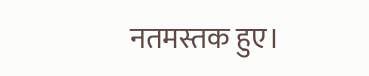नतमस्तक हुए।